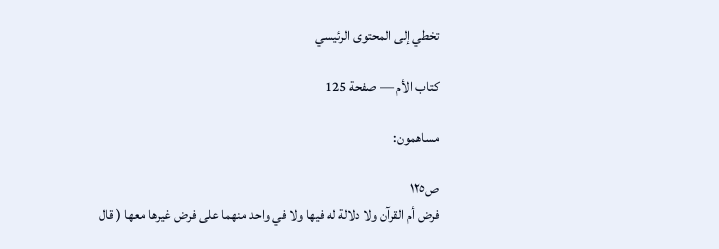تخطي إلى المحتوى الرئيسي

كتاب الأم — صفحة 125

مساهمون:

ص١٢٥
فرض أم القرآن ولا دلالة له فيها ولا في واحد منهما على فرض غيرها معها ( قال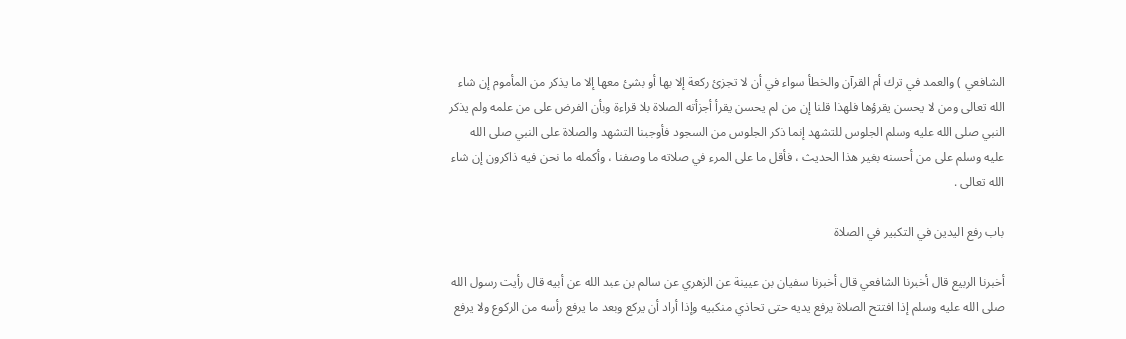الشافعي ) والعمد في ترك أم القرآن والخطأ سواء في أن لا تجزئ ركعة إلا بها أو بشئ معها إلا ما يذكر من المأموم إن شاء الله تعالى ومن لا يحسن يقرؤها فلهذا قلنا إن من لم يحسن يقرأ أجزأته الصلاة بلا قراءة وبأن الفرض على من علمه ولم يذكر النبي صلى الله عليه وسلم الجلوس للتشهد إنما ذكر الجلوس من السجود فأوجبنا التشهد والصلاة على النبي صلى الله عليه وسلم على من أحسنه بغير هذا الحديث ، فأقل ما على المرء في صلاته ما وصفنا ، وأكمله ما نحن فيه ذاكرون إن شاء الله تعالى .

باب رفع اليدين في التكبير في الصلاة

أخبرنا الربيع قال أخبرنا الشافعي قال أخبرنا سفيان بن عيينة عن الزهري عن سالم بن عبد الله عن أبيه قال رأيت رسول الله صلى الله عليه وسلم إذا افتتح الصلاة يرفع يديه حتى تحاذي منكبيه وإذا أراد أن يركع وبعد ما يرفع رأسه من الركوع ولا يرفع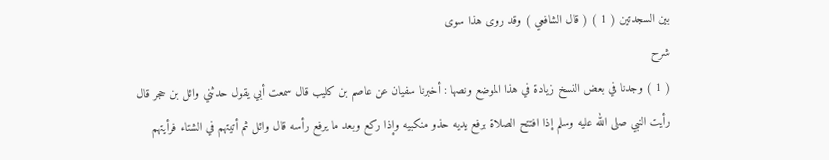بين السجدتين ( 1 ) ( قال الشافعي ) وقد روى هذا سوى
شرح
( 1 ) وجدنا في بعض النسخ زيادة في هذا الموضع ونصها : أخبرنا سفيان عن عاصم بن كليب قال سمعت أبي يقول حدثني وائل بن حجر قال رأيت النبي صلى الله عليه وسلم إذا افتتح الصلاة برفع يديه حذو منكبيه وإذا ركع وبعد ما يرفع رأسه قال وائل ثم أتيتهم في الشتاء فرأيتهم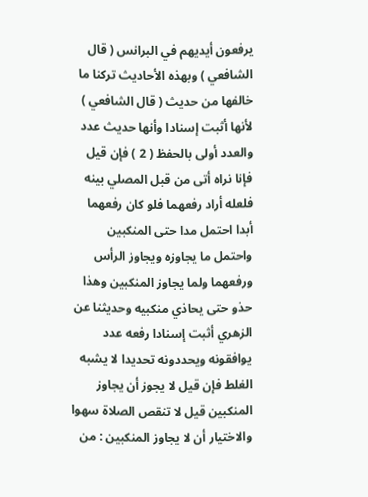يرفعون أيديهم في البرانس ( قال الشافعي ) وبهذه الأحاديث تركنا ما خالفها من حديث ( قال الشافعي ) لأنها أثبت إسنادا وأنها حديث عدد والعدد أولى بالحفظ ( 2 ) فإن قيل فإنا نراه أتى من قبل المصلي بينه فلعله أراد رفعهما فلو كان رفعهما أبدا احتمل مدا حتى المنكبين واحتمل ما يجاوزه ويجاوز الرأس ورفعهما ولما يجاوز المنكبين وهذا حذو حتى يحاذي منكبيه وحديثنا عن الزهري أثبت إسنادا رفعه عدد يوافقونه ويحددونه تحديدا لا يشبه الغلط فإن قيل لا يجوز أن يجاوز المنكبين قيل لا تنقص الصلاة سهوا والاختيار أن لا يجاوز المنكبين : من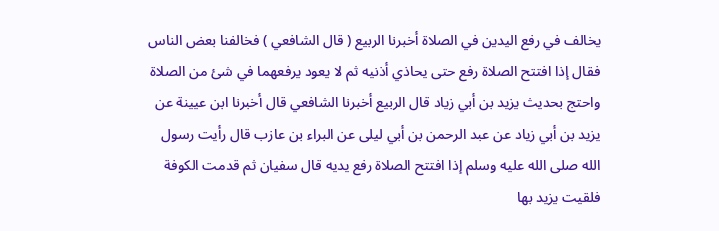يخالف في رفع اليدين في الصلاة أخبرنا الربيع ( قال الشافعي ) فخالفنا بعض الناس فقال إذا افتتح الصلاة رفع حتى يحاذي أذنيه ثم لا يعود يرفعهما في شئ من الصلاة واحتج بحديث يزيد بن أبي زياد قال الربيع أخبرنا الشافعي قال أخبرنا ابن عيينة عن يزيد بن أبي زياد عن عبد الرحمن بن أبي ليلى عن البراء بن عازب قال رأيت رسول الله صلى الله عليه وسلم إذا افتتح الصلاة رفع يديه قال سفيان ثم قدمت الكوفة فلقيت يزيد بها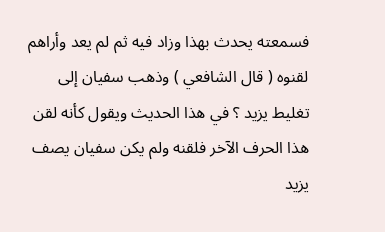فسمعته يحدث بهذا وزاد فيه ثم لم يعد وأراهم لقنوه ( قال الشافعي ) وذهب سفيان إلى تغليط يزيد ؟ في هذا الحديث ويقول كأنه لقن هذا الحرف الآخر فلقنه ولم يكن سفيان يصف يزيد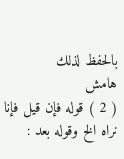بالحفظ لذلك
هامش
( 2 ) قوله فإن قيل فإنا نراه الخ وقوله بعد :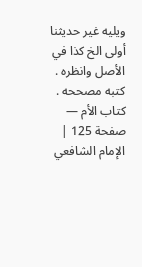ويليه غير حديثنا أولى الخ كذا في الأصل وانظره . كتبه مصححه .
كتاب الأم — صفحة 125 | الإمام الشافعي